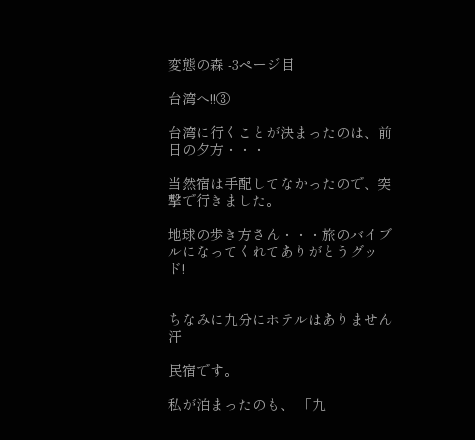変態の森 -3ページ目

台湾へ!!③

台湾に行くことが決まったのは、前日の夕方・・・

当然宿は手配してなかったので、突撃で行きました。

地球の歩き方さん・・・旅のバイブルになってくれてありがとうグッド!


ちなみに九分にホテルはありません汗

民宿です。

私が泊まったのも、 「九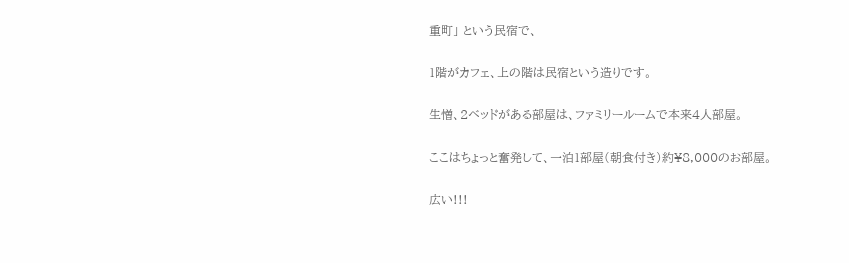重町」 という民宿で、

1階がカフェ、上の階は民宿という造りです。

生憎、2ベッドがある部屋は、ファミリールームで本来4人部屋。

ここはちょっと奮発して、一泊1部屋(朝食付き)約¥8,000のお部屋。

広い!!!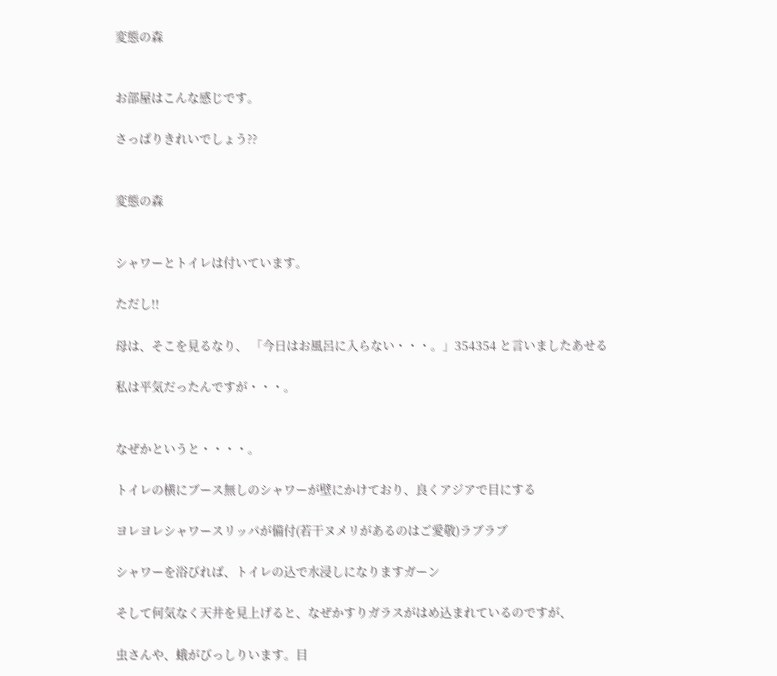変態の森


お部屋はこんな感じです。

さっぱりきれいでしょう??


変態の森


シャワーとトイレは付いています。

ただし!!

母は、そこを見るなり、 「今日はお風呂に入らない・・・。」354354 と言いましたあせる

私は平気だったんですが・・・。


なぜかというと・・・・。

トイレの横にブース無しのシャワーが壁にかけており、良くアジアで目にする

ヨレヨレシャワースリッパが備付(若干ヌメリがあるのはご愛敬)ラブラブ

シャワーを浴びれば、トイレの込で水浸しになりますガーン

そして何気なく天井を見上げると、なぜかすりガラスがはめ込まれているのですが、

虫さんや、蛾がびっしりいます。目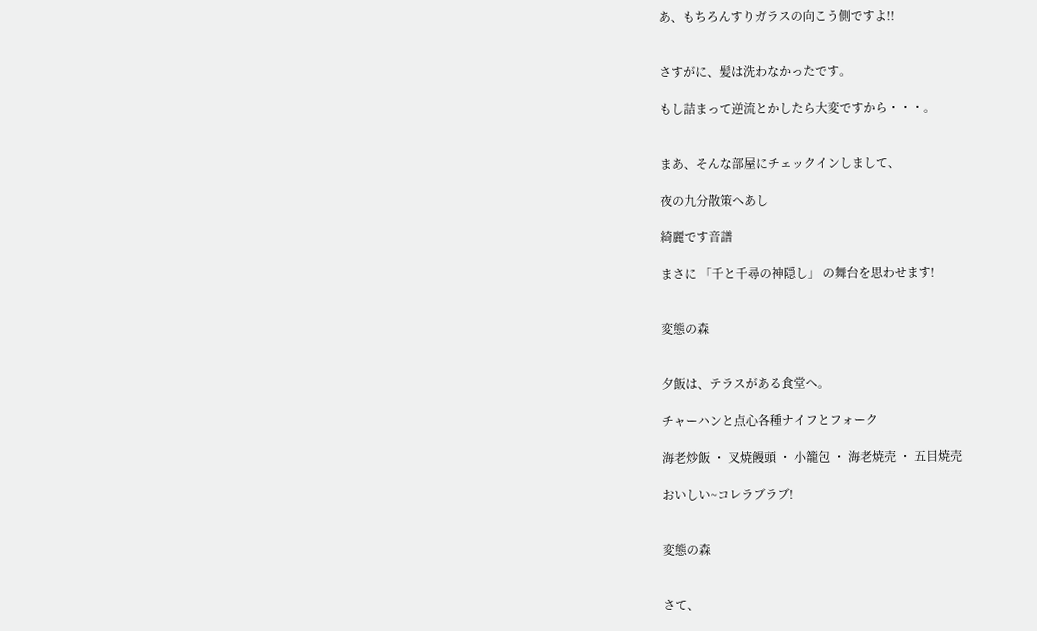あ、もちろんすりガラスの向こう側ですよ!!


さすがに、髪は洗わなかったです。

もし詰まって逆流とかしたら大変ですから・・・。


まあ、そんな部屋にチェックインしまして、

夜の九分散策へあし

綺麗です音譜

まさに 「千と千尋の神隠し」 の舞台を思わせます!


変態の森


夕飯は、テラスがある食堂へ。

チャーハンと点心各種ナイフとフォーク

海老炒飯 ・ 叉焼饅頭 ・ 小籠包 ・ 海老焼売 ・ 五目焼売

おいしい~コレラブラブ!


変態の森


さて、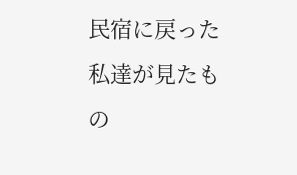民宿に戻った私達が見たもの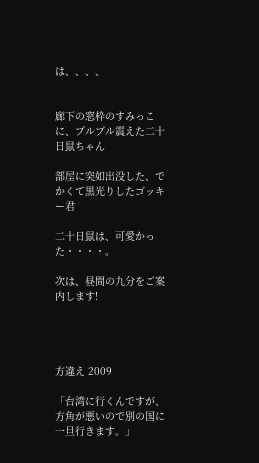は、、、、


廊下の窓枠のすみっこに、プルプル震えた二十日鼠ちゃん

部屋に突如出没した、でかくて黒光りしたゴッキー君

二十日鼠は、可愛かった・・・・。

次は、昼間の九分をご案内します!




方違え 2009

「台湾に行くんですが、方角が悪いので別の国に一旦行きます。」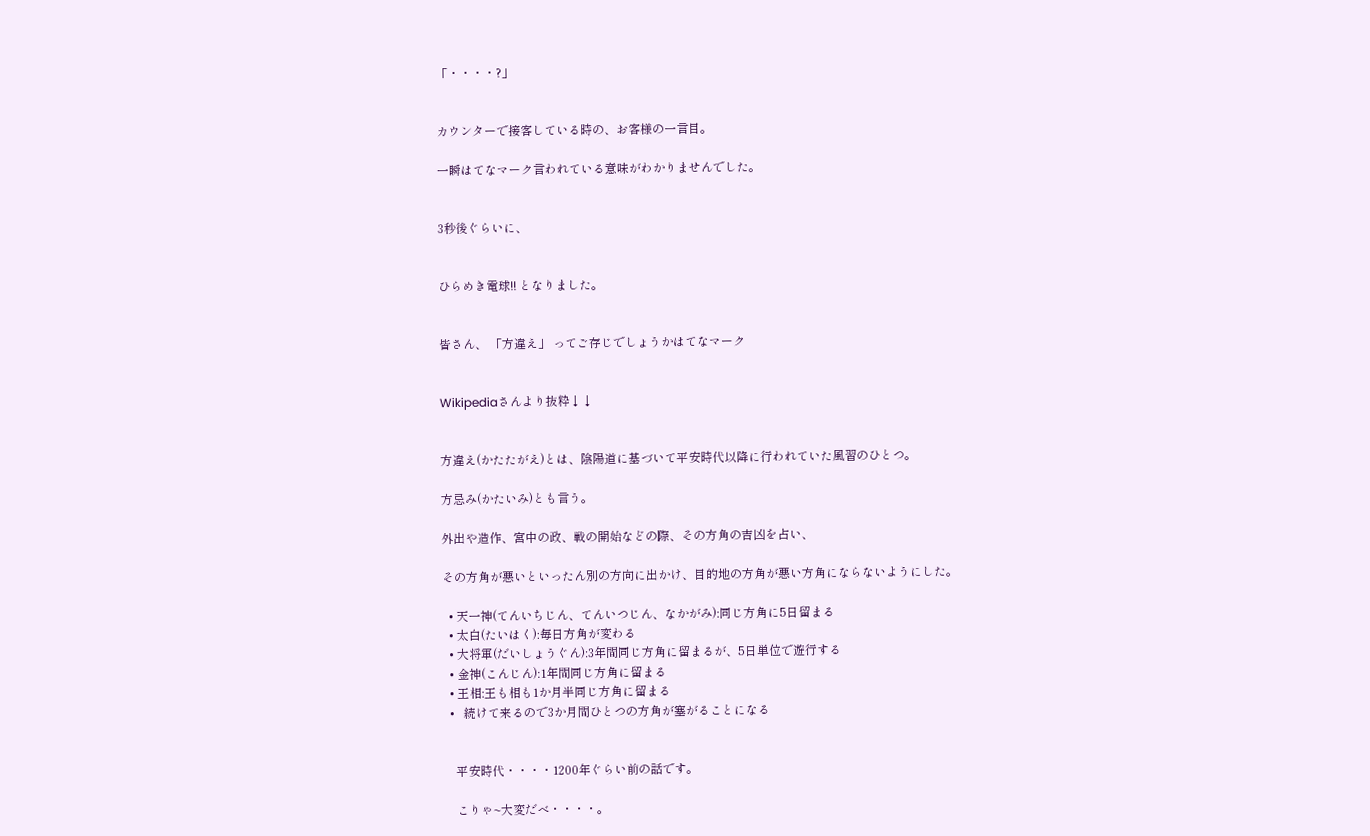「・・・・?」


カウンターで接客している時の、お客様の一言目。

一瞬はてなマーク言われている意味がわかりませんでした。


3秒後ぐらいに、


ひらめき電球!! となりました。


皆さん、 「方違え」 ってご存じでしょうかはてなマーク


Wikipediaさんより抜粋↓↓


方違え(かたたがえ)とは、陰陽道に基づいて平安時代以降に行われていた風習のひとつ。

方忌み(かたいみ)とも言う。

外出や造作、宮中の政、戦の開始などの際、その方角の吉凶を占い、

その方角が悪いといったん別の方向に出かけ、目的地の方角が悪い方角にならないようにした。

  • 天一神(てんいちじん、てんいつじん、なかがみ):同じ方角に5日留まる
  • 太白(たいはく):毎日方角が変わる
  • 大将軍(だいしょうぐん):3年間同じ方角に留まるが、5日単位で遊行する
  • 金神(こんじん):1年間同じ方角に留まる
  • 王相:王も相も1か月半同じ方角に留まる
  •   続けて来るので3か月間ひとつの方角が塞がることになる


    平安時代・・・・1200年ぐらい前の話です。

    こりゃ~大変だべ・・・・。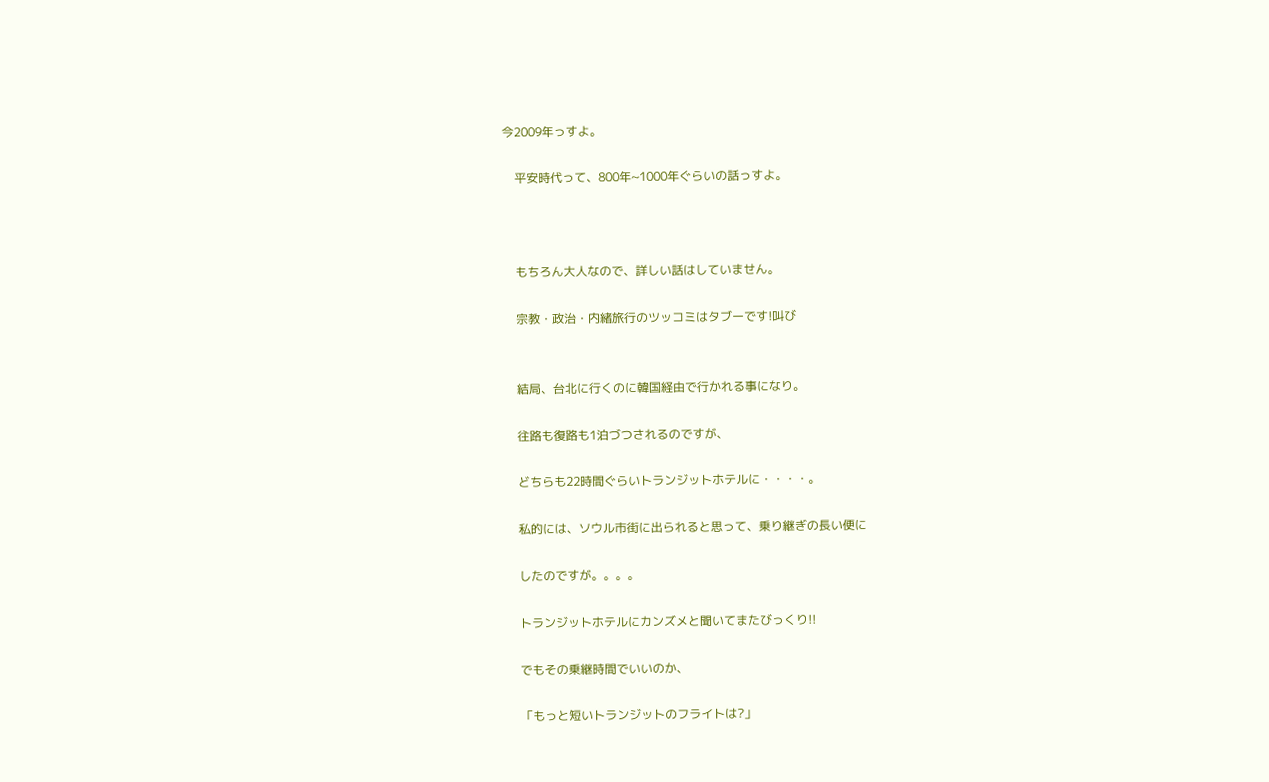今2009年っすよ。

    平安時代って、800年~1000年ぐらいの話っすよ。



    もちろん大人なので、詳しい話はしていません。

    宗教・政治・内緒旅行のツッコミはタブーです!叫び


    結局、台北に行くのに韓国経由で行かれる事になり。

    往路も復路も1泊づつされるのですが、

    どちらも22時間ぐらいトランジットホテルに・・・・。

    私的には、ソウル市街に出られると思って、乗り継ぎの長い便に

    したのですが。。。。

    トランジットホテルにカンズメと聞いてまたびっくり!!

    でもその乗継時間でいいのか、

    「もっと短いトランジットのフライトは?」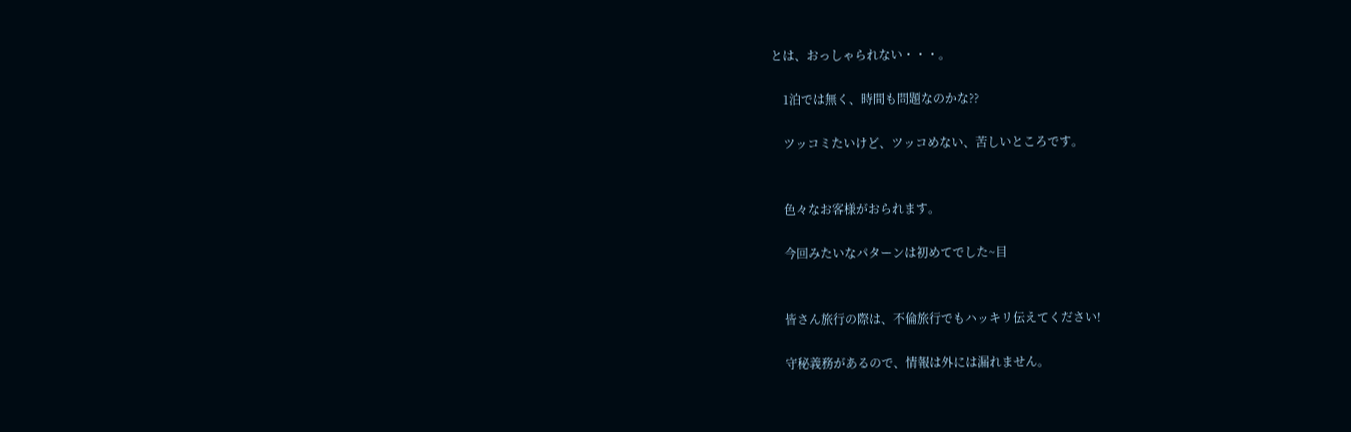とは、おっしゃられない・・・。

    1泊では無く、時間も問題なのかな??

    ツッコミたいけど、ツッコめない、苦しいところです。


    色々なお客様がおられます。

    今回みたいなパターンは初めてでした~目


    皆さん旅行の際は、不倫旅行でもハッキリ伝えてください!

    守秘義務があるので、情報は外には漏れません。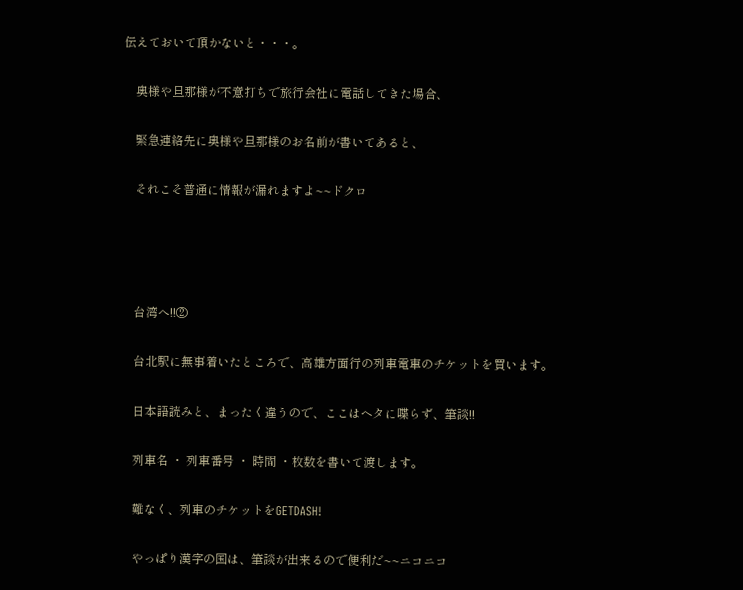伝えておいて頂かないと・・・。

    奥様や旦那様が不意打ちで旅行会社に電話してきた場合、

    緊急連絡先に奥様や旦那様のお名前が書いてあると、

    それこそ普通に情報が漏れますよ~~ドクロ




    台湾へ!!②

    台北駅に無事着いたところで、高雄方面行の列車電車のチケットを買います。

    日本語読みと、まったく違うので、ここはヘタに喋らず、筆談!!

    列車名 ・ 列車番号 ・ 時間 ・枚数を書いて渡します。

    難なく、列車のチケットをGETDASH!

    やっぱり漢字の国は、筆談が出来るので便利だ~~ニコニコ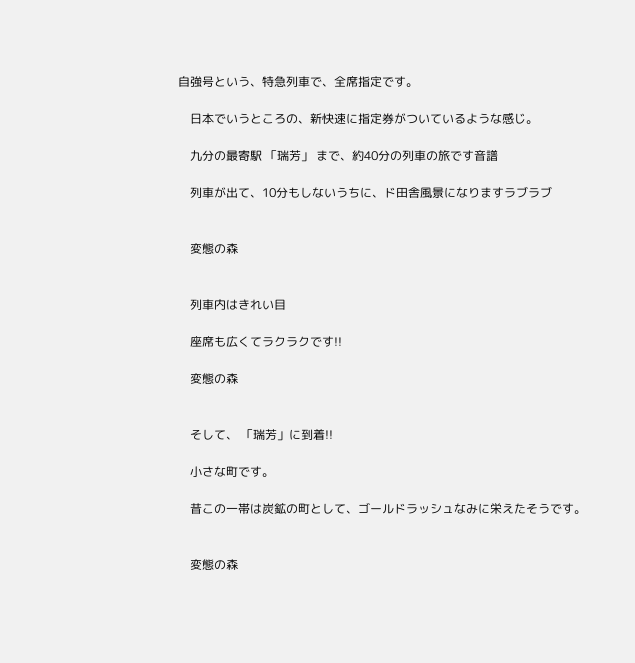自強号という、特急列車で、全席指定です。

    日本でいうところの、新快速に指定券がついているような感じ。

    九分の最寄駅 「瑞芳」 まで、約40分の列車の旅です音譜

    列車が出て、10分もしないうちに、ド田舎風景になりますラブラブ


    変態の森


    列車内はきれい目

    座席も広くてラクラクです!!

    変態の森


    そして、 「瑞芳」に到着!!

    小さな町です。

    昔この一帯は炭鉱の町として、ゴールドラッシュなみに栄えたそうです。


    変態の森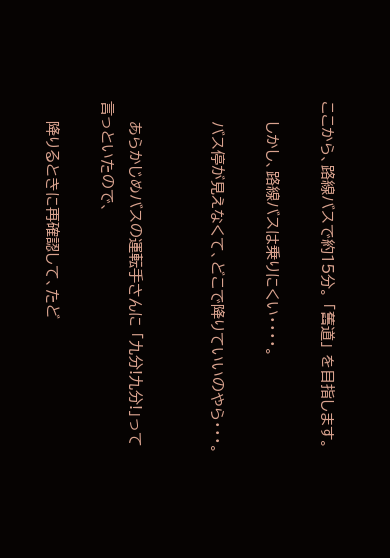ここから、路線バスで約15分。 「舊道」 を目指します。

    しかし、路線バスは乗りにくい・・・・。

    バス停が見えなくて、どこで降りていいのやら・・・。


    あらかじめバスの運転手さんに 「九分!九分!」って言っといたので、

    降りるときに再確認して、たど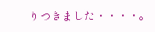りつきました・・・・。